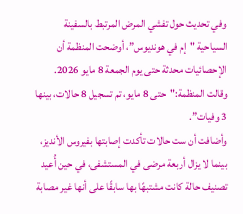وفي تحديث حول تفشي المرض المرتبط بالسفينة السياحية "إم في هونديوس”، أوضحت المنظمة أن الإحصائيات محدثة حتى يوم الجمعة 8 مايو 2026.
وقالت المنظمة:"حتى 8 مايو، تم تسجيل 8 حالات، بينها 3 وفيات”.
وأضافت أن ست حالات تأكدت إصابتها بفيروس الأنديز، بينما لا يزال أربعة مرضى في المستشفى، في حين أُعيد تصنيف حالة كانت مشتبهًا بها سابقًا على أنها غير مصابة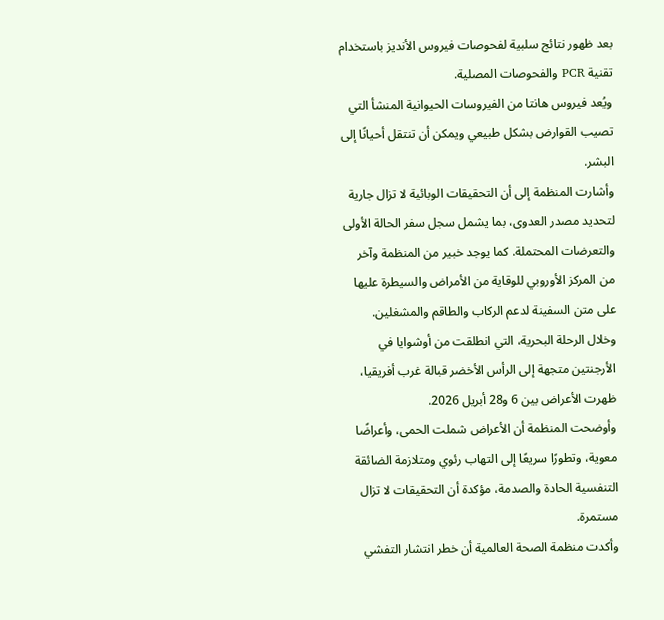بعد ظهور نتائج سلبية لفحوصات فيروس الأنديز باستخدام تقنية PCR والفحوصات المصلية.
ويُعد فيروس هانتا من الفيروسات الحيوانية المنشأ التي تصيب القوارض بشكل طبيعي ويمكن أن تنتقل أحيانًا إلى البشر.
وأشارت المنظمة إلى أن التحقيقات الوبائية لا تزال جارية لتحديد مصدر العدوى، بما يشمل سجل سفر الحالة الأولى والتعرضات المحتملة. كما يوجد خبير من المنظمة وآخر من المركز الأوروبي للوقاية من الأمراض والسيطرة عليها على متن السفينة لدعم الركاب والطاقم والمشغلين.
وخلال الرحلة البحرية، التي انطلقت من أوشوايا في الأرجنتين متجهة إلى الرأس الأخضر قبالة غرب أفريقيا، ظهرت الأعراض بين 6 و28 أبريل 2026.
وأوضحت المنظمة أن الأعراض شملت الحمى، وأعراضًا معوية، وتطورًا سريعًا إلى التهاب رئوي ومتلازمة الضائقة التنفسية الحادة والصدمة، مؤكدة أن التحقيقات لا تزال مستمرة.
وأكدت منظمة الصحة العالمية أن خطر انتشار التفشي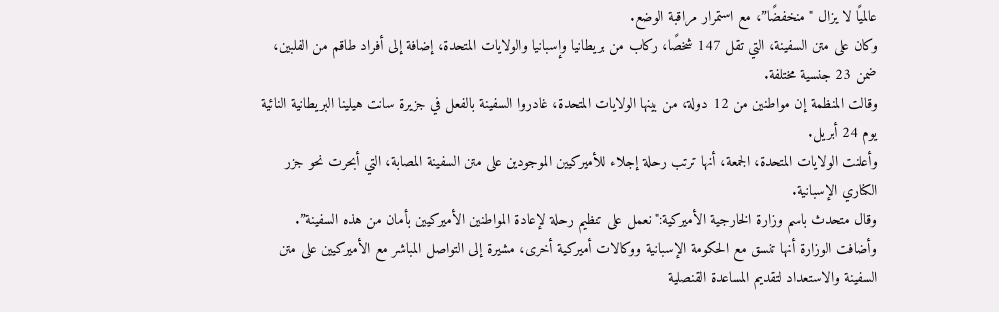عالميًا لا يزال "منخفضًا”، مع استمرار مراقبة الوضع.
وكان على متن السفينة، التي تقل 147 شخصًا، ركاب من بريطانيا وإسبانيا والولايات المتحدة، إضافة إلى أفراد طاقم من الفلبين، ضمن 23 جنسية مختلفة.
وقالت المنظمة إن مواطنين من 12 دولة، من بينها الولايات المتحدة، غادروا السفينة بالفعل في جزيرة سانت هيلينا البريطانية النائية يوم 24 أبريل.
وأعلنت الولايات المتحدة، الجمعة، أنها ترتب رحلة إجلاء للأميركيين الموجودين على متن السفينة المصابة، التي أبحرت نحو جزر الكناري الإسبانية.
وقال متحدث باسم وزارة الخارجية الأميركية:"نعمل على تنظيم رحلة لإعادة المواطنين الأميركيين بأمان من هذه السفينة”.
وأضافت الوزارة أنها تنسق مع الحكومة الإسبانية ووكالات أميركية أخرى، مشيرة إلى التواصل المباشر مع الأميركيين على متن السفينة والاستعداد لتقديم المساعدة القنصلية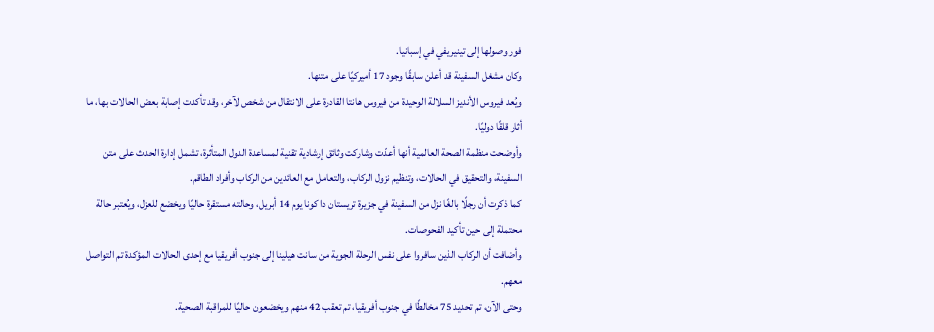فور وصولها إلى تينيريفي في إسبانيا.
وكان مشغل السفينة قد أعلن سابقًا وجود 17 أميركيًا على متنها.
ويُعد فيروس الأنديز السلالة الوحيدة من فيروس هانتا القادرة على الانتقال من شخص لآخر، وقد تأكدت إصابة بعض الحالات بها، ما أثار قلقًا دوليًا.
وأوضحت منظمة الصحة العالمية أنها أعدّت وشاركت وثائق إرشادية تقنية لمساعدة الدول المتأثرة، تشمل إدارة الحدث على متن السفينة، والتحقيق في الحالات، وتنظيم نزول الركاب، والتعامل مع العائدين من الركاب وأفراد الطاقم.
كما ذكرت أن رجلًا بالغًا نزل من السفينة في جزيرة تريستان دا كونا يوم 14 أبريل، وحالته مستقرة حاليًا ويخضع للعزل، ويُعتبر حالة محتملة إلى حين تأكيد الفحوصات.
وأضافت أن الركاب الذين سافروا على نفس الرحلة الجوية من سانت هيلينا إلى جنوب أفريقيا مع إحدى الحالات المؤكدة تم التواصل معهم.
وحتى الآن، تم تحديد 75 مخالطًا في جنوب أفريقيا، تم تعقب 42 منهم ويخضعون حاليًا للمراقبة الصحية.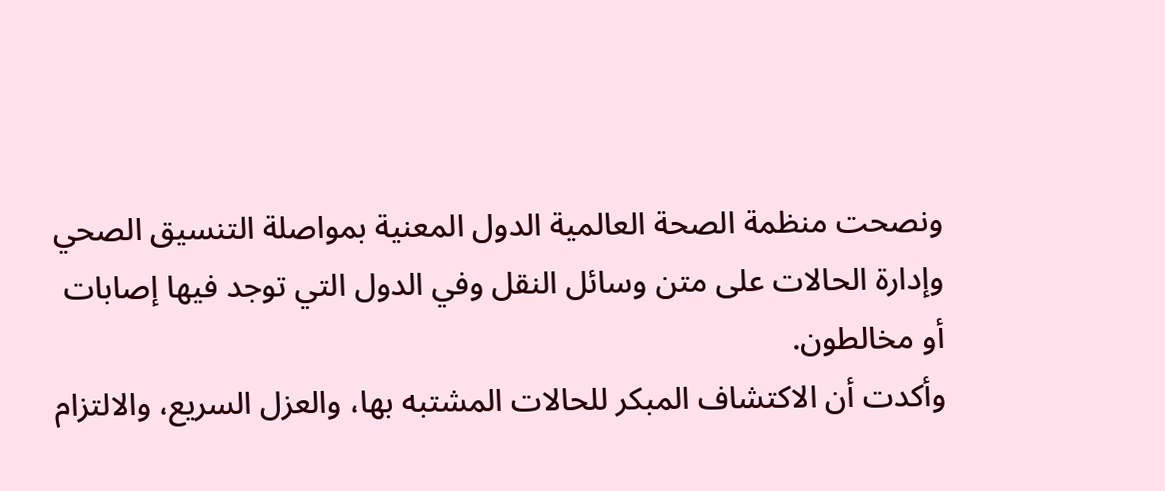ونصحت منظمة الصحة العالمية الدول المعنية بمواصلة التنسيق الصحي وإدارة الحالات على متن وسائل النقل وفي الدول التي توجد فيها إصابات أو مخالطون.
وأكدت أن الاكتشاف المبكر للحالات المشتبه بها، والعزل السريع، والالتزام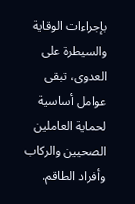بإجراءات الوقاية والسيطرة على العدوى، تبقى عوامل أساسية لحماية العاملين الصحيين والركاب وأفراد الطاقم.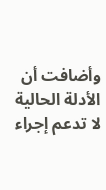وأضافت أن الأدلة الحالية لا تدعم إجراء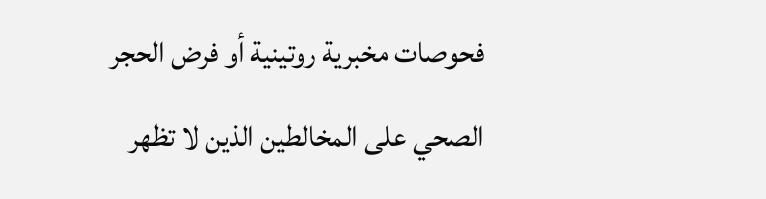فحوصات مخبرية روتينية أو فرض الحجر الصحي على المخالطين الذين لا تظهر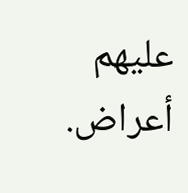عليهم أعراض.